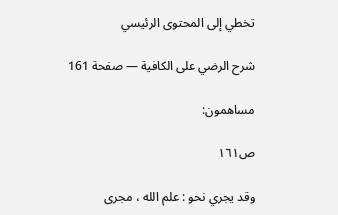تخطي إلى المحتوى الرئيسي

شرح الرضي على الكافية — صفحة 161

مساهمون:

ص١٦١

وقد يجري نحو : علم الله ، مجرى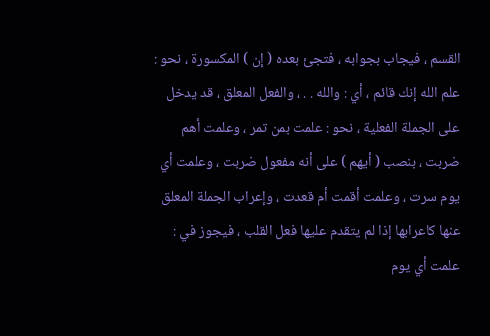القسم ، فيجاب بجوابه ، فتجئ بعده ( إن ) المكسورة ، نحو : علم الله إنك قائم ، أي : والله . . ، والفعل المعلق ، قد يدخل على الجملة الفعلية ، نحو : علمت بمن تمر ، وعلمت أهم ضربت ، بنصب ( أيهم ) على أنه مفعول ضربت ، وعلمت أي يوم سرت ، وعلمت أقمت أم قعدت ، وإعراب الجملة المعلق عنها كاعرابها إذا لم يتقدم عليها فعل القلب ، فيجوز في : علمت أي يوم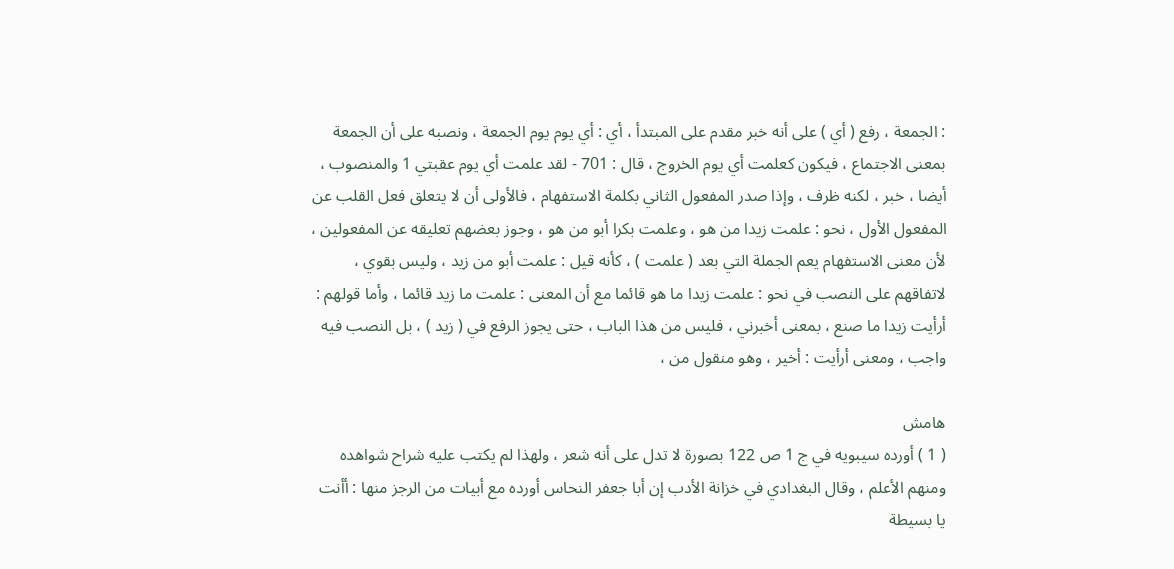: الجمعة ، رفع ( أي ) على أنه خبر مقدم على المبتدأ ، أي : أي يوم يوم الجمعة ، ونصبه على أن الجمعة بمعنى الاجتماع ، فيكون كعلمت أي يوم الخروج ، قال : 701 - لقد علمت أي يوم عقبتي 1 والمنصوب ، أيضا ، خبر ، لكنه ظرف ، وإذا صدر المفعول الثاني بكلمة الاستفهام ، فالأولى أن لا يتعلق فعل القلب عن المفعول الأول ، نحو : علمت زيدا من هو ، وعلمت بكرا أبو من هو ، وجوز بعضهم تعليقه عن المفعولين ، لأن معنى الاستفهام يعم الجملة التي بعد ( علمت ) ، كأنه قيل : علمت أبو من زيد ، وليس بقوي ، لاتفاقهم على النصب في نحو : علمت زيدا ما هو قائما مع أن المعنى : علمت ما زيد قائما ، وأما قولهم : أرأيت زيدا ما صنع ، بمعنى أخبرني ، فليس من هذا الباب ، حتى يجوز الرفع في ( زيد ) ، بل النصب فيه واجب ، ومعنى أرأيت : أخير ، وهو منقول من ،

هامش
( 1 ) أورده سيبويه في ج 1 ص 122 بصورة لا تدل على أنه شعر ، ولهذا لم يكتب عليه شراح شواهده ومنهم الأعلم ، وقال البغدادي في خزانة الأدب إن أبا جعفر النحاس أورده مع أبيات من الرجز منها : أأنت يا بسيطة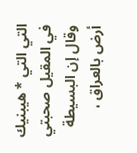التي التي * هيبنيك في المقيل صحبتي وقال إن البسيطة أرض بالعراق ،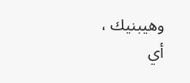وهيبنيك ، أي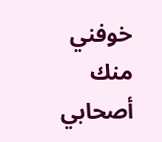خوفني منك أصحابي